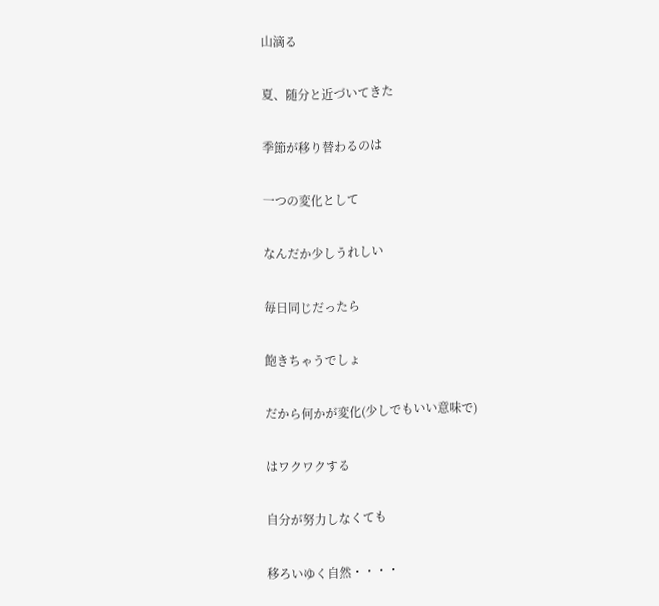山滴る

夏、随分と近づいてきた

季節が移り替わるのは

一つの変化として

なんだか少しうれしい

毎日同じだったら

飽きちゃうでしょ

だから何かが変化(少しでもいい意味で)

はワクワクする

自分が努力しなくても

移ろいゆく自然・・・・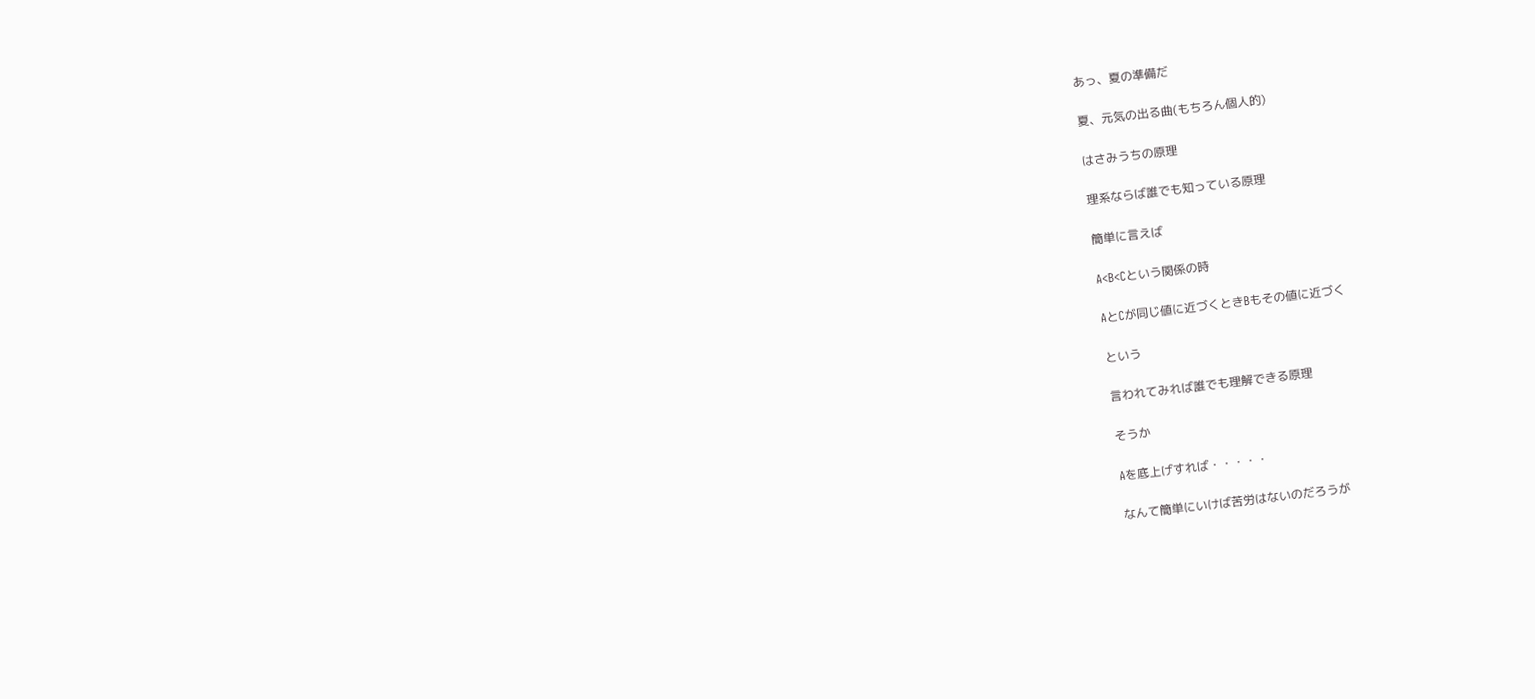あっ、夏の準備だ

夏、元気の出る曲(もちろん個人的)

はさみうちの原理

理系ならば誰でも知っている原理

簡単に言えば

A<B<Cという関係の時

AとCが同じ値に近づくときBもその値に近づく

という

言われてみれば誰でも理解できる原理

そうか

Aを底上げすれば・・・・・

なんて簡単にいけば苦労はないのだろうが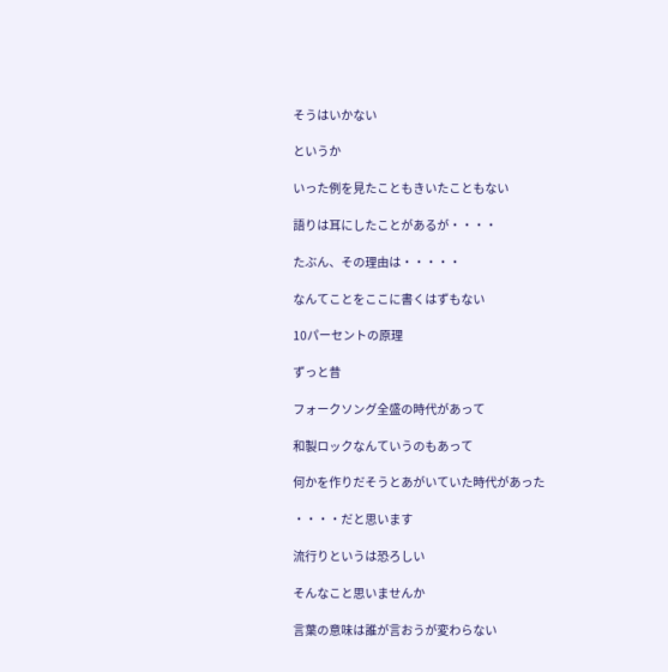そうはいかない

というか

いった例を見たこともきいたこともない

語りは耳にしたことがあるが・・・・

たぶん、その理由は・・・・・

なんてことをここに書くはずもない

10パーセントの原理

ずっと昔

フォークソング全盛の時代があって

和製ロックなんていうのもあって

何かを作りだそうとあがいていた時代があった

・・・・だと思います

流行りというは恐ろしい

そんなこと思いませんか

言葉の意味は誰が言おうが変わらない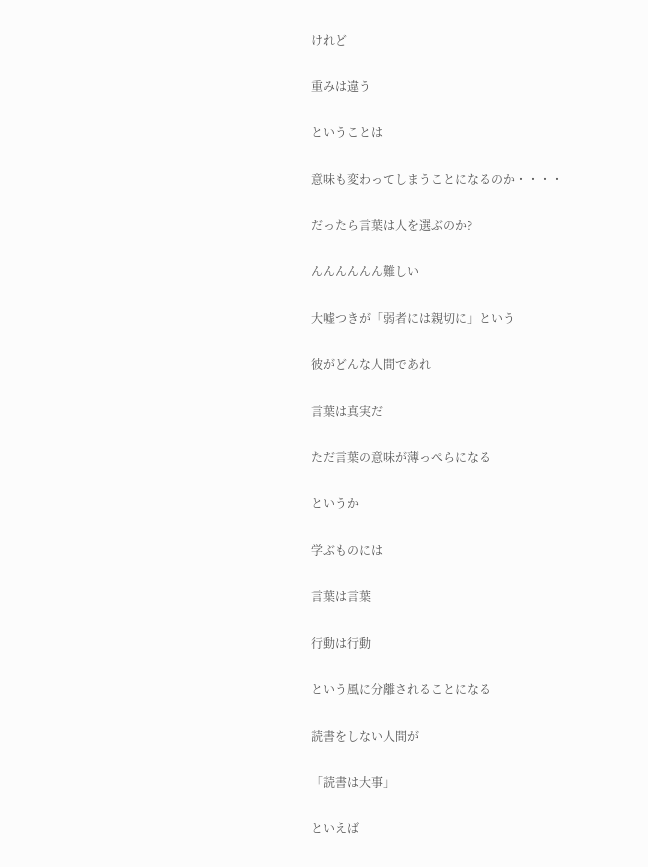けれど

重みは違う

ということは

意味も変わってしまうことになるのか・・・・

だったら言葉は人を選ぶのか?

んんんんんん難しい

大嘘つきが「弱者には親切に」という

彼がどんな人間であれ

言葉は真実だ

ただ言葉の意味が薄っぺらになる

というか

学ぶものには

言葉は言葉

行動は行動

という風に分離されることになる

読書をしない人間が

「読書は大事」

といえば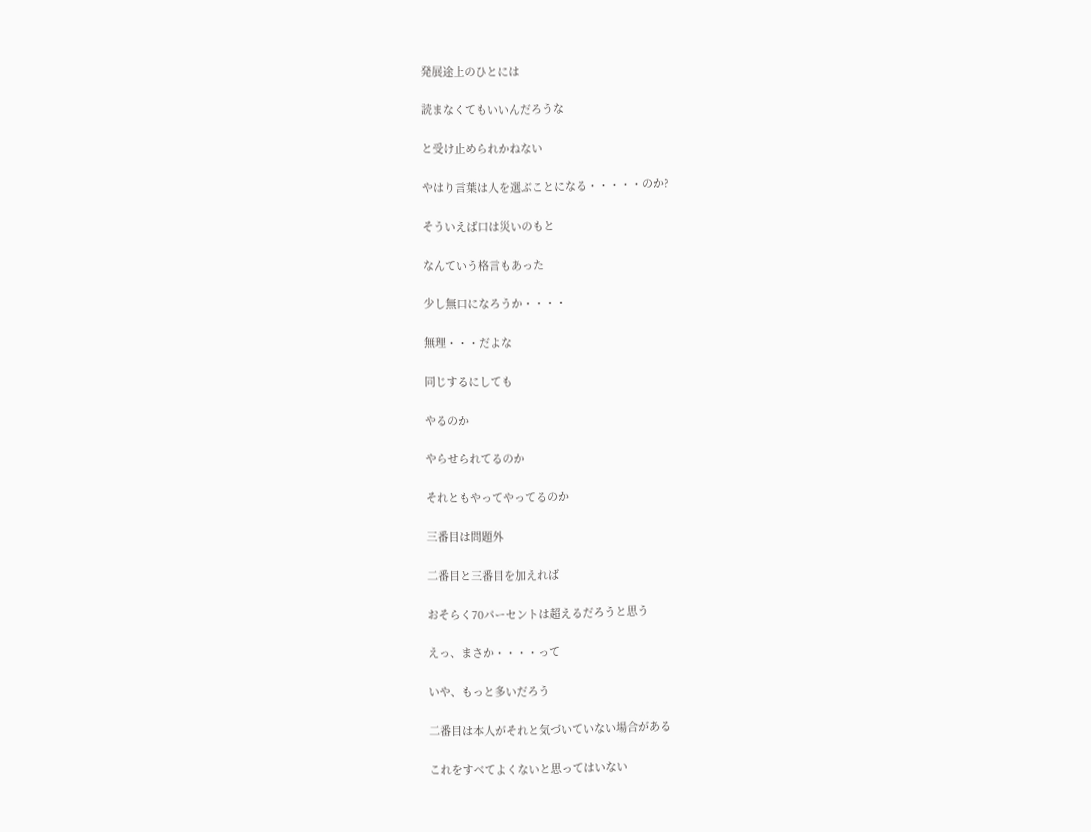発展途上のひとには

読まなくてもいいんだろうな

と受け止められかねない

やはり言葉は人を選ぶことになる・・・・・のか?

そういえば口は災いのもと

なんていう格言もあった

少し無口になろうか・・・・

無理・・・だよな

同じするにしても

やるのか

やらせられてるのか

それともやってやってるのか

三番目は問題外

二番目と三番目を加えれば

おそらく70パーセントは超えるだろうと思う

えっ、まさか・・・・って

いや、もっと多いだろう

二番目は本人がそれと気づいていない場合がある

これをすべてよくないと思ってはいない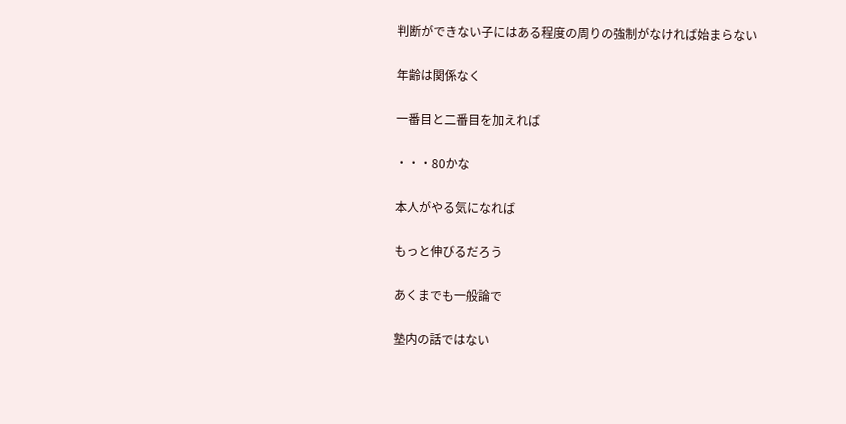判断ができない子にはある程度の周りの強制がなければ始まらない

年齢は関係なく

一番目と二番目を加えれば

・・・80かな

本人がやる気になれば

もっと伸びるだろう

あくまでも一般論で

塾内の話ではない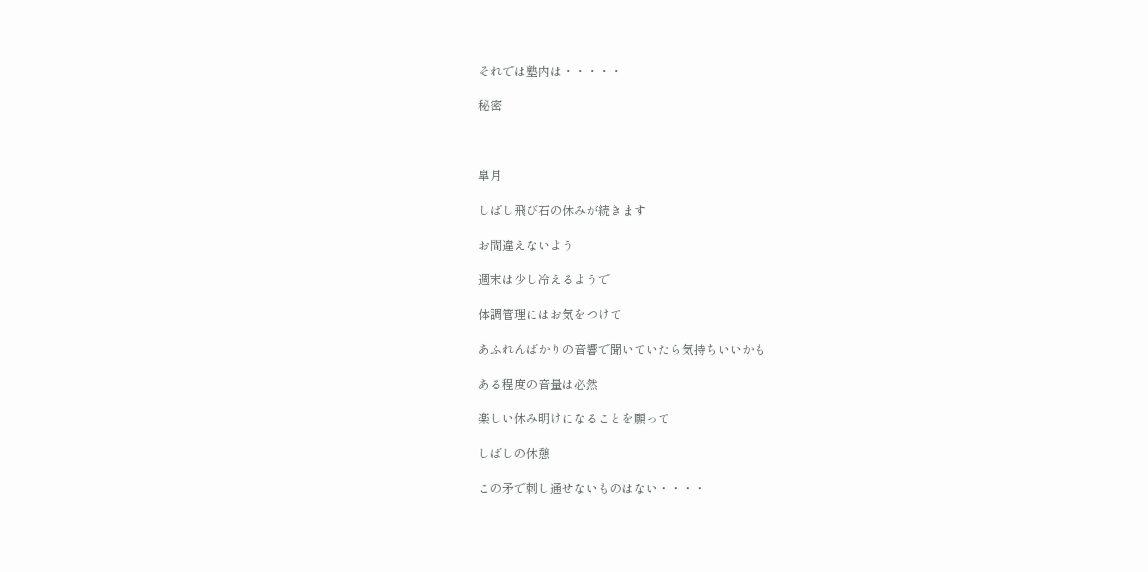それでは塾内は・・・・・

秘密



皐月

しばし飛び石の休みが続きます

お間違えないよう

週末は少し冷えるようで

体調管理にはお気をつけて

あふれんばかりの音響で聞いていたら気持ちいいかも

ある程度の音量は必然

楽しい休み明けになることを願って

しばしの休憩

この矛で刺し通せないものはない・・・・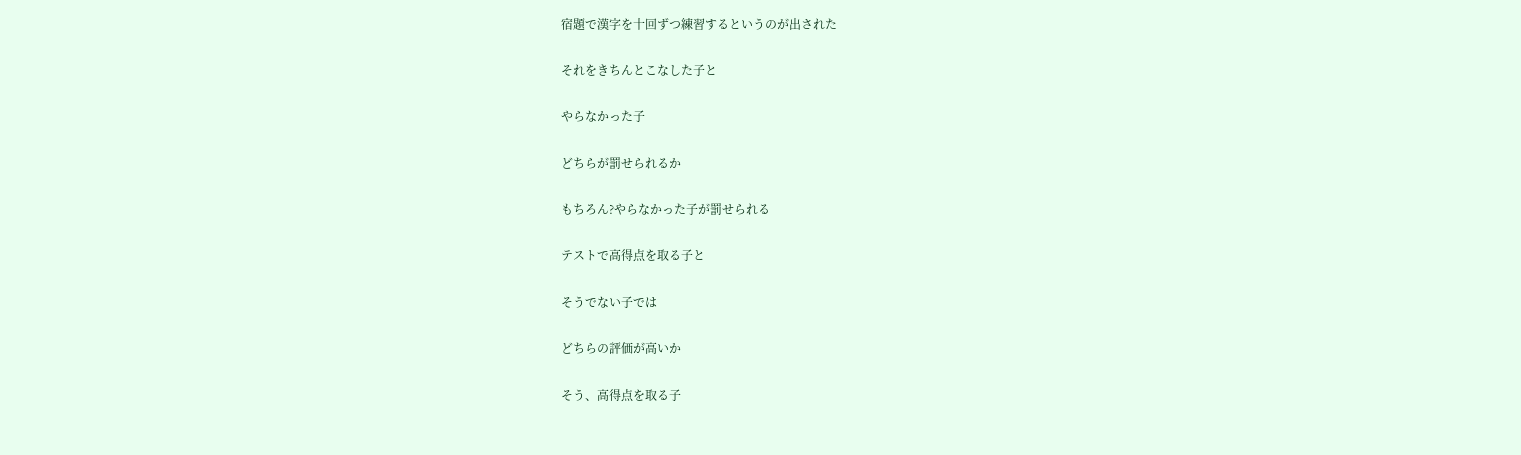宿題で漢字を十回ずつ練習するというのが出された

それをきちんとこなした子と

やらなかった子

どちらが罰せられるか

もちろん?やらなかった子が罰せられる

テストで高得点を取る子と

そうでない子では

どちらの評価が高いか

そう、高得点を取る子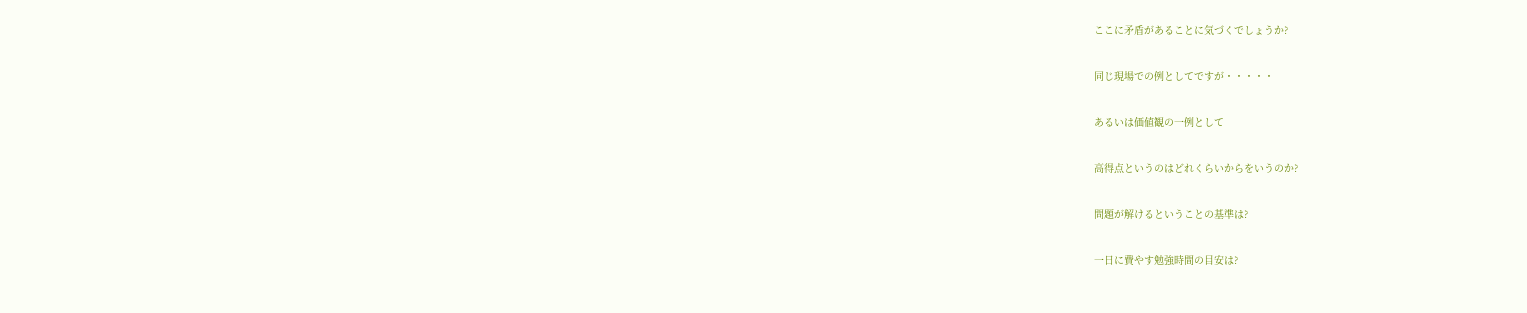ここに矛盾があることに気づくでしょうか?

同じ現場での例としてですが・・・・・

あるいは価値観の一例として

高得点というのはどれくらいからをいうのか?

問題が解けるということの基準は?

一日に費やす勉強時間の目安は?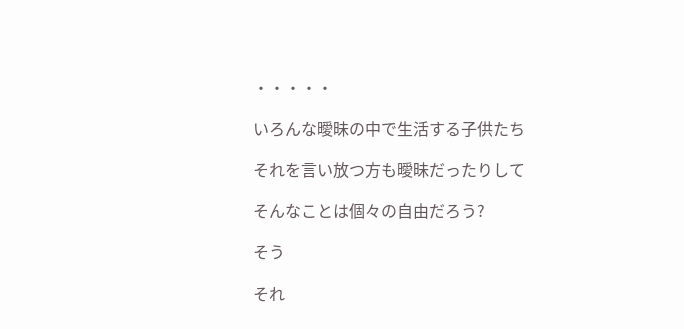・・・・・

いろんな曖昧の中で生活する子供たち

それを言い放つ方も曖昧だったりして

そんなことは個々の自由だろう?

そう

それ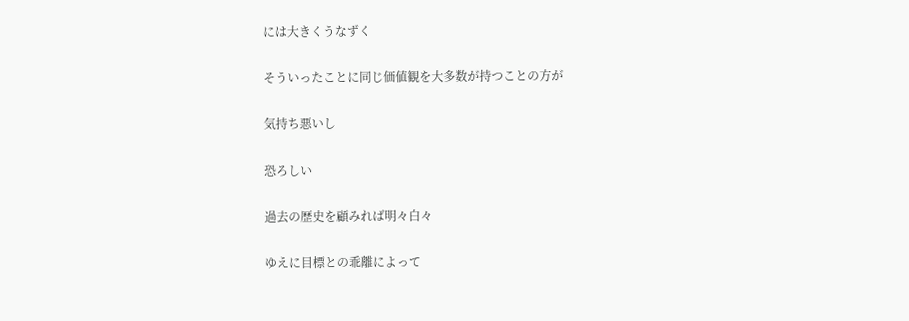には大きくうなずく

そういったことに同じ価値観を大多数が持つことの方が

気持ち悪いし

恐ろしい

過去の歴史を顧みれば明々白々

ゆえに目標との乖離によって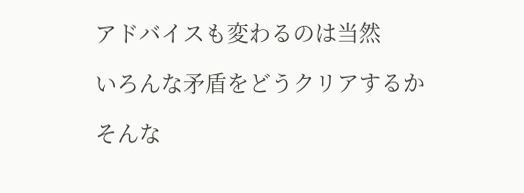アドバイスも変わるのは当然

いろんな矛盾をどうクリアするか

そんな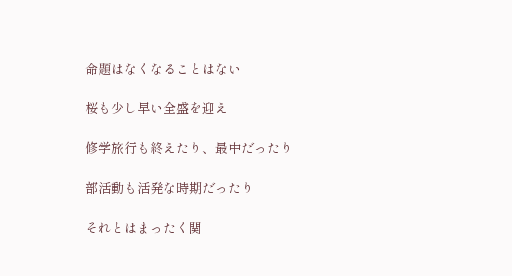命題はなくなることはない

桜も少し早い全盛を迎え

修学旅行も終えたり、最中だったり

部活動も活発な時期だったり

それとはまったく関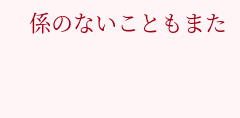係のないこともまた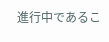進行中であるこ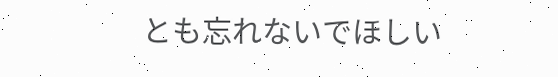とも忘れないでほしい